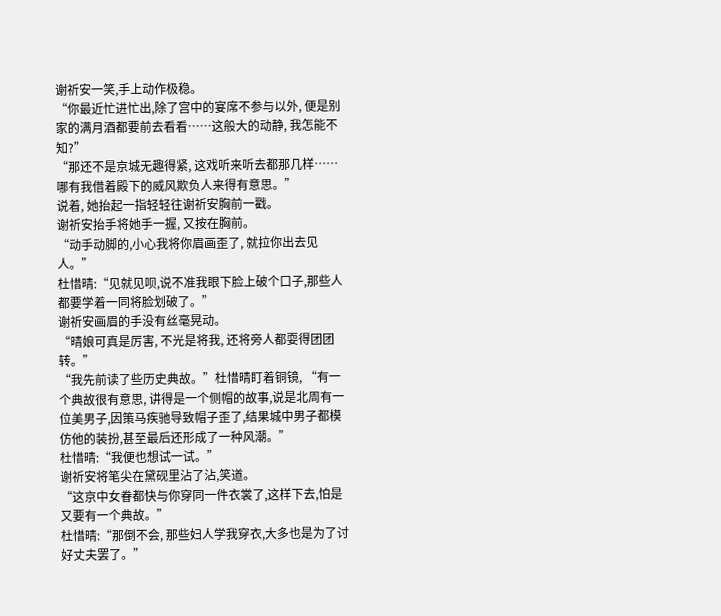谢祈安一笑,手上动作极稳。
“你最近忙进忙出,除了宫中的宴席不参与以外, 便是别家的满月酒都要前去看看……这般大的动静, 我怎能不知?”
“那还不是京城无趣得紧, 这戏听来听去都那几样……哪有我借着殿下的威风欺负人来得有意思。”
说着, 她抬起一指轻轻往谢祈安胸前一戳。
谢祈安抬手将她手一握, 又按在胸前。
“动手动脚的,小心我将你眉画歪了, 就拉你出去见人。”
杜惜晴:“见就见呗,说不准我眼下脸上破个口子,那些人都要学着一同将脸划破了。”
谢祈安画眉的手没有丝毫晃动。
“晴娘可真是厉害, 不光是将我, 还将旁人都耍得团团转。”
“我先前读了些历史典故。”杜惜晴盯着铜镜, “有一个典故很有意思, 讲得是一个侧帽的故事,说是北周有一位美男子,因策马疾驰导致帽子歪了,结果城中男子都模仿他的装扮,甚至最后还形成了一种风潮。”
杜惜晴:“我便也想试一试。”
谢祈安将笔尖在黛砚里沾了沾,笑道。
“这京中女眷都快与你穿同一件衣裳了,这样下去,怕是又要有一个典故。”
杜惜晴:“那倒不会, 那些妇人学我穿衣,大多也是为了讨好丈夫罢了。”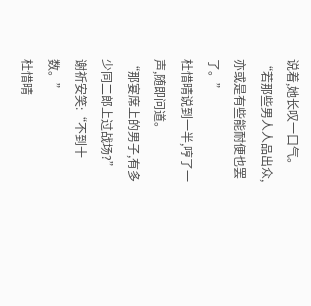说着,她长叹一口气。
“若那些男人人品出众,亦或是有些能耐便也罢了。”
杜惜晴说到一半,哼了一声,随即问道。
“那宴席上的男子,有多少同二郎上过战场?”
谢祈安笑:“不到十数。”
杜惜晴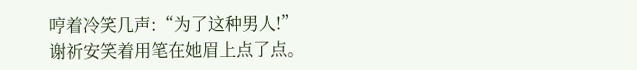哼着冷笑几声:“为了这种男人!”
谢祈安笑着用笔在她眉上点了点。